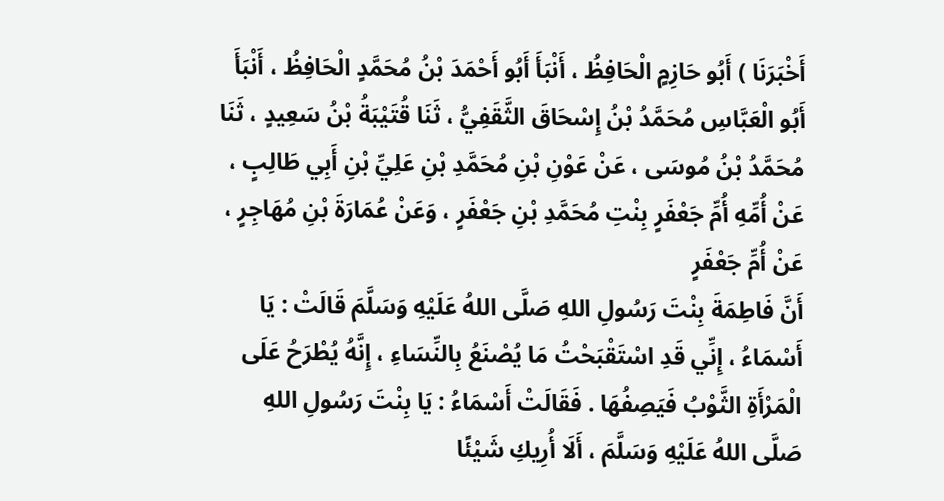أَخْبَرَنَا ) أَبُو حَازِمٍ الْحَافِظُ ، أَنْبَأَ أَبُو أَحْمَدَ بْنُ مُحَمَّدٍ الْحَافِظُ ، أَنْبَأَ أَبُو الْعَبَّاسِ مُحَمَّدُ بْنُ إِسْحَاقَ الثَّقَفِيُّ ، ثَنَا قُتَيْبَةُ بْنُ سَعِيدٍ ، ثَنَا مُحَمَّدُ بْنُ مُوسَى ، عَنْ عَوْنِ بْنِ مُحَمَّدِ بْنِ عَلِيِّ بْنِ أَبِي طَالِبٍ ، عَنْ أُمِّهِ أُمِّ جَعْفَرٍ بِنْتِ مُحَمَّدِ بْنِ جَعْفَرٍ ، وَعَنْ عُمَارَةَ بْنِ مُهَاجِرٍ ، عَنْ أُمِّ جَعْفَرٍ
أَنَّ فَاطِمَةَ بِنْتَ رَسُولِ اللهِ صَلَّى اللهُ عَلَيْهِ وَسَلَّمَ قَالَتْ : يَا أَسْمَاءُ ، إِنِّي قَدِ اسْتَقْبَحْتُ مَا يُصْنَعُ بِالنِّسَاءِ ، إِنَّهُ يُطْرَحُ عَلَى الْمَرْأَةِ الثَّوْبُ فَيَصِفُهَا . فَقَالَتْ أَسْمَاءُ : يَا بِنْتَ رَسُولِ اللهِ صَلَّى اللهُ عَلَيْهِ وَسَلَّمَ ، أَلَا أُرِيكِ شَيْئًا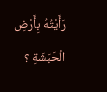رَأَيْتُهُ بِأَرْضِ الْحَبَشَةِ ؟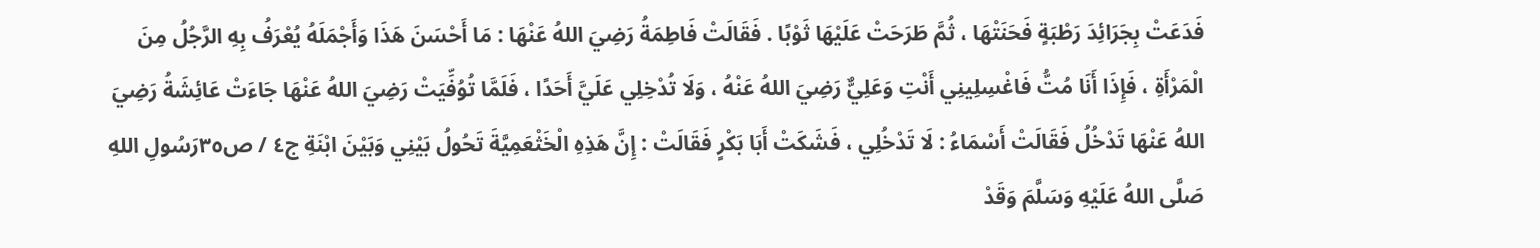فَدَعَتْ بِجَرَائِدَ رَطْبَةٍ فَحَنَتْهَا ، ثُمَّ طَرَحَتْ عَلَيْهَا ثَوْبًا . فَقَالَتْ فَاطِمَةُ رَضِيَ اللهُ عَنْهَا : مَا أَحْسَنَ هَذَا وَأَجْمَلَهُ يُعْرَفُ بِهِ الرَّجُلُ مِنَ الْمَرْأَةِ ، فَإِذَا أَنَا مُتُّ فَاغْسِلِينِي أَنْتِ وَعَلِيٌّ رَضِيَ اللهُ عَنْهُ ، وَلَا تُدْخِلِي عَلَيَّ أَحَدًا ، فَلَمَّا تُوُفِّيَتْ رَضِيَ اللهُ عَنْهَا جَاءَتْ عَائِشَةُ رَضِيَ اللهُ عَنْهَا تَدْخُلُ فَقَالَتْ أَسْمَاءُ : لَا تَدْخُلِي ، فَشَكَتْ أَبَا بَكْرٍ فَقَالَتْ : إِنَّ هَذِهِ الْخَثْعَمِيَّةَ تَحُولُ بَيْنِي وَبَيْنَ ابْنَةِ ج٤ / ص٣٥رَسُولِ اللهِ صَلَّى اللهُ عَلَيْهِ وَسَلَّمَ وَقَدْ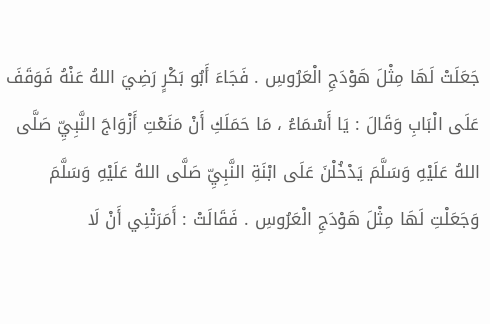جَعَلَتْ لَهَا مِثْلَ هَوْدَجِ الْعَرُوسِ . فَجَاءَ أَبُو بَكْرٍ رَضِيَ اللهُ عَنْهُ فَوَقَفَ عَلَى الْبَابِ وَقَالَ : يَا أَسْمَاءُ ، مَا حَمَلَكِ أَنْ مَنَعْتِ أَزْوَاجَ النَّبِيِّ صَلَّى اللهُ عَلَيْهِ وَسَلَّمَ يَدْخُلْنَ عَلَى ابْنَةِ النَّبِيِّ صَلَّى اللهُ عَلَيْهِ وَسَلَّمَ وَجَعَلْتِ لَهَا مِثْلَ هَوْدَجِ الْعَرُوسِ . فَقَالَتْ : أَمَرَتْنِي أَنْ لَا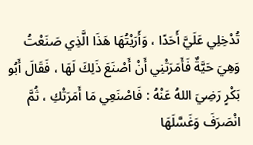تُدْخِلِي عَلَيَّ أَحَدًا ، وَأَرَيْتُهَا هَذَا الَّذِي صَنَعْتُ وَهِيَ حَيَّةٌ فَأَمَرَتْنِي أَنْ أَصْنَعَ ذَلِكَ لَهَا ، فَقَالَ أَبُو بَكْرٍ رَضِيَ اللهُ عَنْهُ : فَاصْنَعِي مَا أَمَرَتْكِ ، ثُمَّ انْصَرَفَ وَغَسَّلَهَا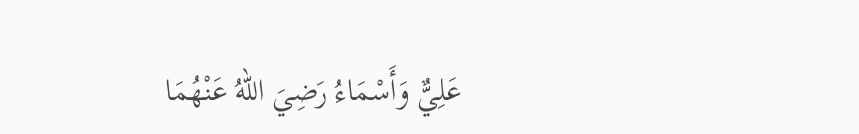عَلِيٌّ وَأَسْمَاءُ رَضِيَ اللهُ عَنْهُمَا